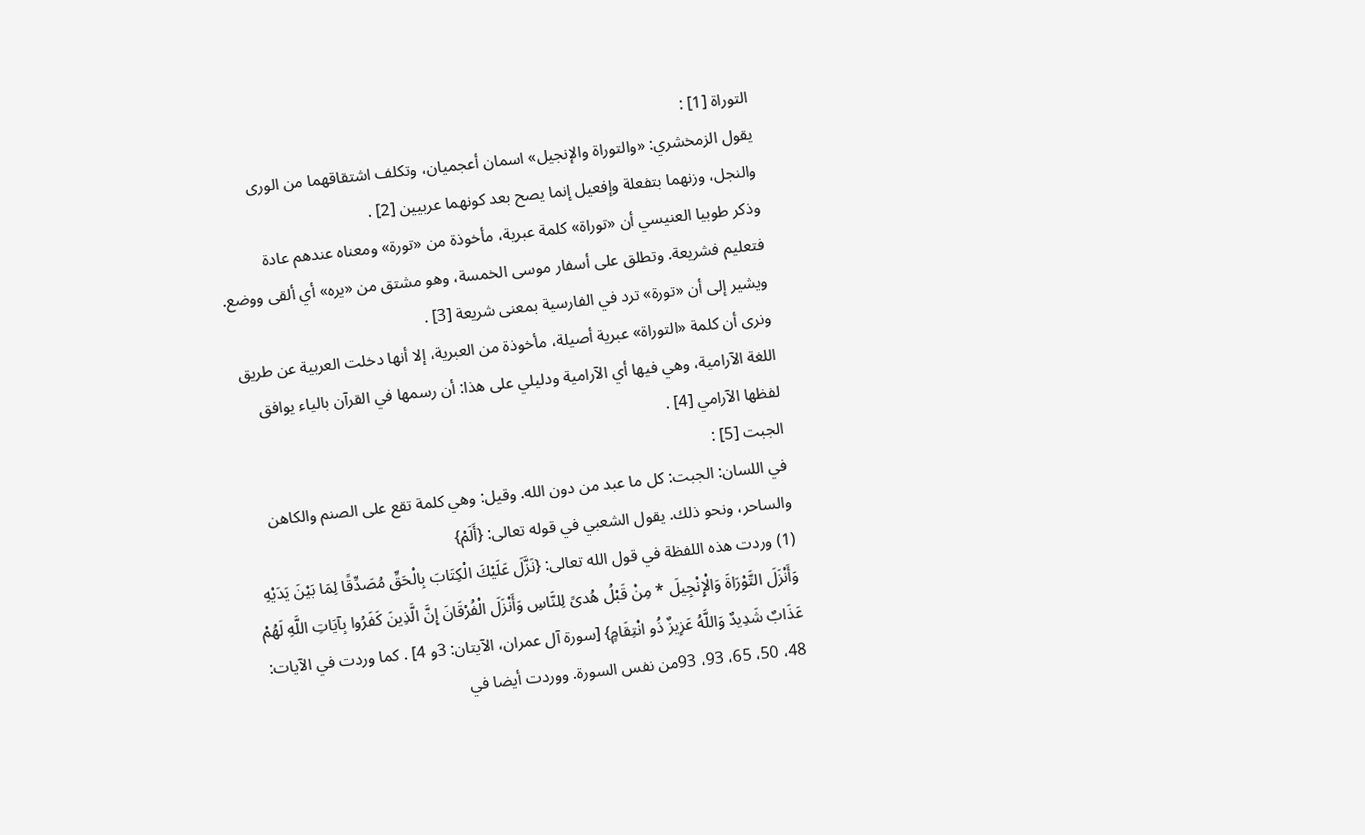التوراة [1] :
يقول الزمخشري: «والتوراة والإنجيل» اسمان أعجميان، وتكلف اشتقاقهما من الورى والنجل، وزنهما بتفعلة وإفعيل إنما يصح بعد كونهما عربيين [2] .
وذكر طوبيا العنيسي أن «توراة» كلمة عبرية، مأخوذة من «تورة» ومعناه عندهم عادة فتعليم فشريعة. وتطلق على أسفار موسى الخمسة، وهو مشتق من «يره» أي ألقى ووضع. ويشير إلى أن «تورة» ترد في الفارسية بمعنى شريعة [3] .
ونرى أن كلمة «التوراة» عبرية أصيلة، مأخوذة من العبرية، إلا أنها دخلت العربية عن طريق اللغة الآرامية، وهي فيها أي الآرامية ودليلي على هذا: أن رسمها في القرآن بالياء يوافق لفظها الآرامي [4] .
الجبت [5] :
في اللسان: الجبت: كل ما عبد من دون الله. وقيل: وهي كلمة تقع على الصنم والكاهن والساحر، ونحو ذلك. يقول الشعبي في قوله تعالى: {أَلَمْ}
(1) وردت هذه اللفظة في قول الله تعالى: {نَزَّلَ عَلَيْكَ الْكِتَابَ بِالْحَقِّ مُصَدِّقًا لِمَا بَيْنَ يَدَيْهِ وَأَنْزَلَ التَّوْرَاةَ وَالْإِنْجِيلَ * مِنْ قَبْلُ هُدىً لِلنَّاسِ وَأَنْزَلَ الْفُرْقَانَ إِنَّ الَّذِينَ كَفَرُوا بِآيَاتِ اللَّهِ لَهُمْ عَذَابٌ شَدِيدٌ وَاللَّهُ عَزِيزٌ ذُو انْتِقَامٍ} [سورة آل عمران، الآيتان: 3و 4] . كما وردت في الآيات: 48، 50، 65، 93، 93من نفس السورة. ووردت أيضا في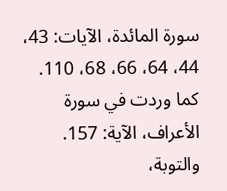سورة المائدة، الآيات: 43، 44، 64، 66، 68، 110. كما وردت في سورة الأعراف، الآية: 157. والتوبة،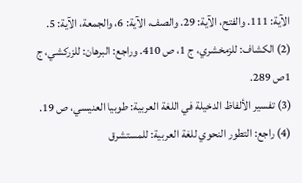الآية: 111. والفتح، الآية: 29. والصف، الآية: 6، والجمعة، الآية: 5.
(2) الكشاف: للزمخشري، ج 1، ص 410. وراجع: البرهان: للزركشي، ج 1ص 289.
(3) تفسير الألفاظ الدخيلة في اللغة العربية: طوبيا العنيسي، ص 19.
(4) راجع: التطور النحوي للغة العربية: للمستشرق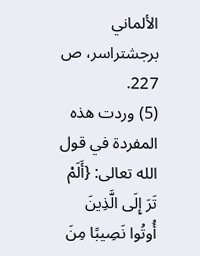الألماني برجشتراسر، ص 227.
(5) وردت هذه المفردة في قول الله تعالى: {أَلَمْ تَرَ إِلَى الَّذِينَ أُوتُوا نَصِيبًا مِنَ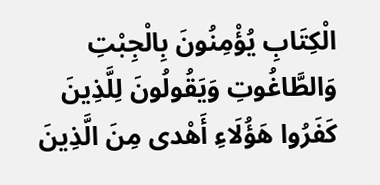الْكِتَابِ يُؤْمِنُونَ بِالْجِبْتِ وَالطَّاغُوتِ وَيَقُولُونَ لِلَّذِينَ كَفَرُوا هَؤُلَاءِ أَهْدى مِنَ الَّذِينَ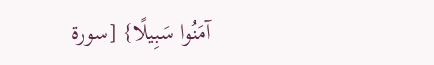آمَنُوا سَبِيلًا} [سورة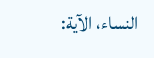النساء، الآية: